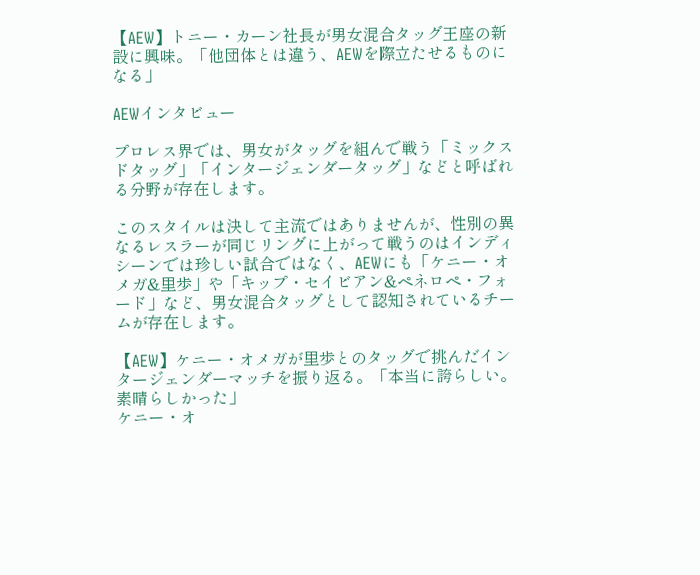【AEW】トニー・カーン社長が男女混合タッグ王座の新設に興味。「他団体とは違う、AEWを際立たせるものになる」

AEWインタビュー

プロレス界では、男女がタッグを組んで戦う「ミックスドタッグ」「インタージェンダータッグ」などと呼ばれる分野が存在します。

このスタイルは決して主流ではありませんが、性別の異なるレスラーが同じリングに上がって戦うのはインディシーンでは珍しい試合ではなく、AEWにも「ケニー・オメガ&里歩」や「キップ・セイビアン&ペネロペ・フォード」など、男女混合タッグとして認知されているチームが存在します。

【AEW】ケニー・オメガが里歩とのタッグで挑んだインタージェンダーマッチを振り返る。「本当に誇らしい。素晴らしかった」
ケニー・オ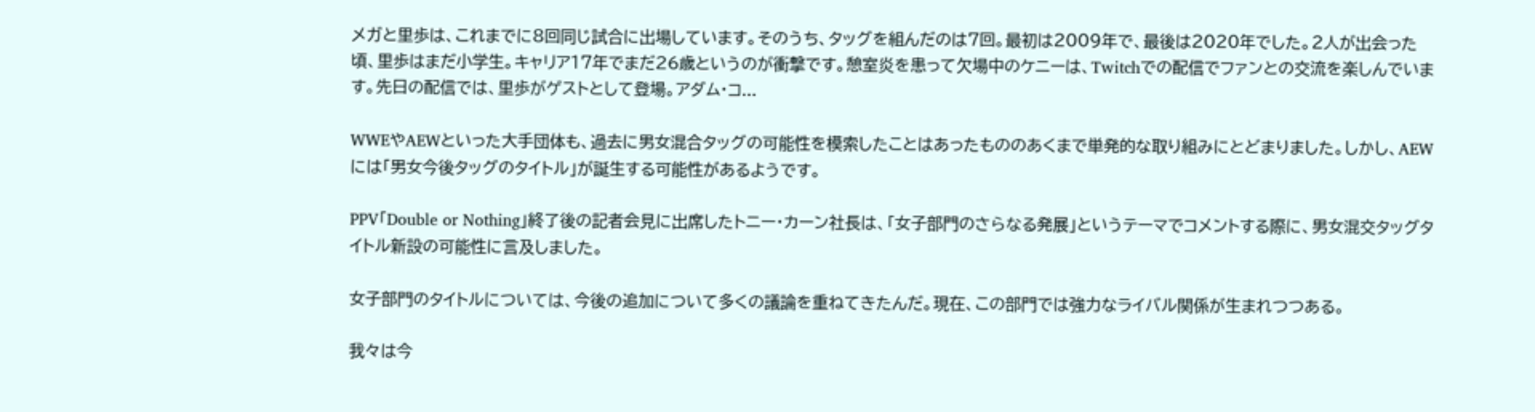メガと里歩は、これまでに8回同じ試合に出場しています。そのうち、タッグを組んだのは7回。最初は2009年で、最後は2020年でした。2人が出会った頃、里歩はまだ小学生。キャリア17年でまだ26歳というのが衝撃です。憩室炎を患って欠場中のケニーは、Twitchでの配信でファンとの交流を楽しんでいます。先日の配信では、里歩がゲストとして登場。アダム・コ...

WWEやAEWといった大手団体も、過去に男女混合タッグの可能性を模索したことはあったもののあくまで単発的な取り組みにとどまりました。しかし、AEWには「男女今後タッグのタイトル」が誕生する可能性があるようです。

PPV「Double or Nothing」終了後の記者会見に出席したトニー・カーン社長は、「女子部門のさらなる発展」というテーマでコメントする際に、男女混交タッグタイトル新設の可能性に言及しました。

女子部門のタイトルについては、今後の追加について多くの議論を重ねてきたんだ。現在、この部門では強力なライバル関係が生まれつつある。

我々は今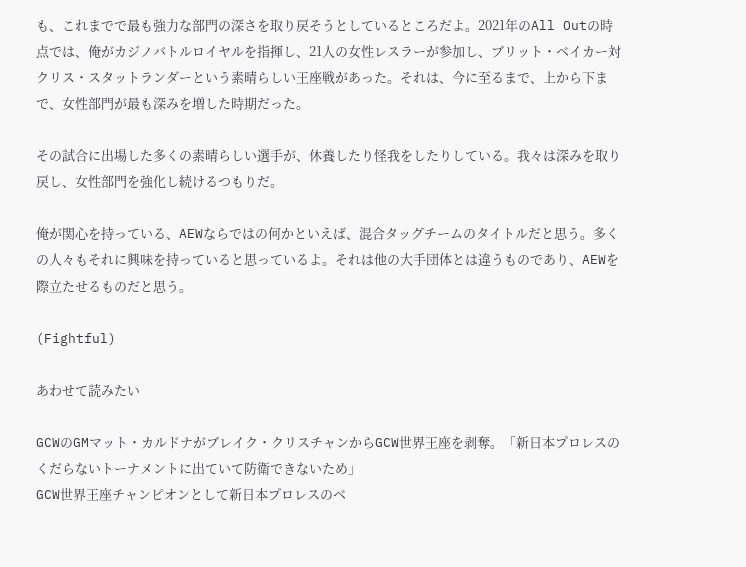も、これまでで最も強力な部門の深さを取り戻そうとしているところだよ。2021年のAll Outの時点では、俺がカジノバトルロイヤルを指揮し、21人の女性レスラーが参加し、ブリット・ベイカー対クリス・スタットランダーという素晴らしい王座戦があった。それは、今に至るまで、上から下まで、女性部門が最も深みを増した時期だった。

その試合に出場した多くの素晴らしい選手が、休養したり怪我をしたりしている。我々は深みを取り戻し、女性部門を強化し続けるつもりだ。

俺が関心を持っている、AEWならではの何かといえば、混合タッグチームのタイトルだと思う。多くの人々もそれに興味を持っていると思っているよ。それは他の大手団体とは違うものであり、AEWを際立たせるものだと思う。

(Fightful)

あわせて読みたい

GCWのGMマット・カルドナがブレイク・クリスチャンからGCW世界王座を剥奪。「新日本プロレスのくだらないトーナメントに出ていて防衛できないため」
GCW世界王座チャンピオンとして新日本プロレスのベ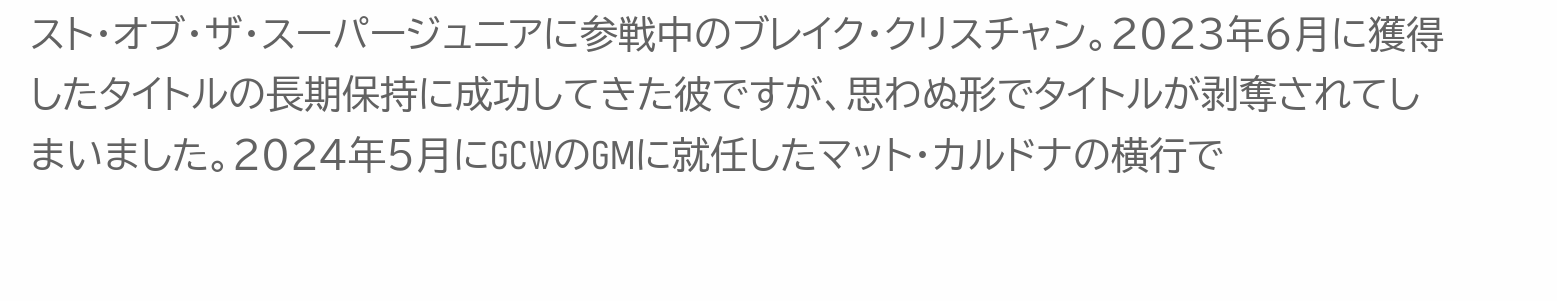スト・オブ・ザ・スーパージュニアに参戦中のブレイク・クリスチャン。2023年6月に獲得したタイトルの長期保持に成功してきた彼ですが、思わぬ形でタイトルが剥奪されてしまいました。2024年5月にGCWのGMに就任したマット・カルドナの横行で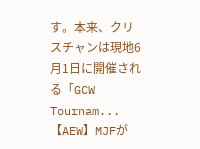す。本来、クリスチャンは現地6月1日に開催される「GCW Tournam...
【AEW】MJFが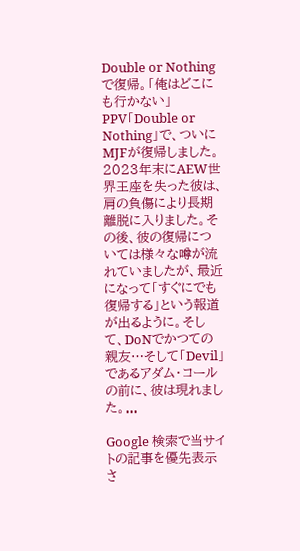Double or Nothingで復帰。「俺はどこにも行かない」
PPV「Double or Nothing」で、ついにMJFが復帰しました。2023年末にAEW世界王座を失った彼は、肩の負傷により長期離脱に入りました。その後、彼の復帰については様々な噂が流れていましたが、最近になって「すぐにでも復帰する」という報道が出るように。そして、DoNでかつての親友…そして「Devil」であるアダム・コールの前に、彼は現れました。...

Google 検索で当サイトの記事を優先表示さ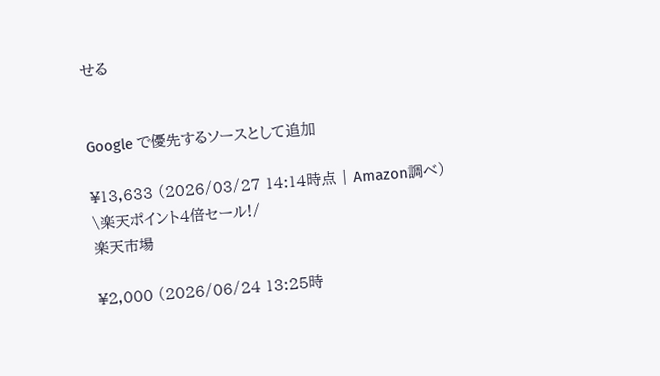せる


Google で優先するソースとして追加

¥13,633 (2026/03/27 14:14時点 | Amazon調べ)
\楽天ポイント4倍セール!/
楽天市場

¥2,000 (2026/06/24 13:25時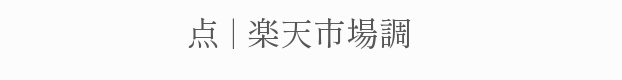点 | 楽天市場調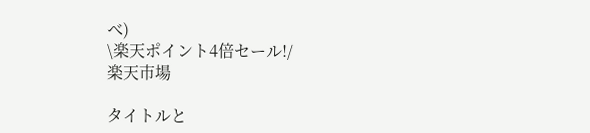べ)
\楽天ポイント4倍セール!/
楽天市場

タイトルと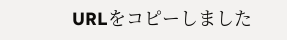URLをコピーしました